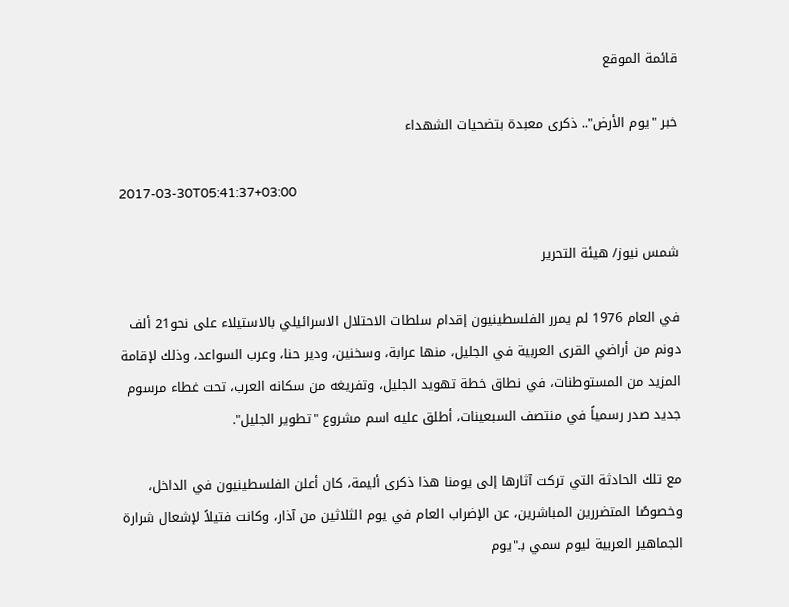قائمة الموقع

خبر "يوم الأرض".. ذكرى معبدة بتضحيات الشهداء

2017-03-30T05:41:37+03:00

شمس نيوز/ هيئة التحرير

في العام 1976 لم يمرر الفلسطينيون إقدام سلطات الاحتلال الاسرائيلي بالاستيلاء على نحو21 ألف دونم من أراضي القرى العربية في الجليل، منها عرابة، وسخنين، ودير حنا، وعرب السواعد، وذلك لإقامة المزيد من المستوطنات، في نطاق خطة تهويد الجليل، وتفريغه من سكانه العرب، تحت غطاء مرسوم جديد صدر رسمياً في منتصف السبعينات، أطلق عليه اسم مشروع "تطوير الجليل".

مع تلك الحادثة التي تركت آثارها إلى يومنا هذا ذكرى أليمة، كان أعلن الفلسطينيون في الداخل، وخصوصًا المتضررين المباشرين، عن الإضراب العام في يوم الثلاثين من آذار، وكانت فتيلاً لإشعال شرارة الجماهير العربية ليوم سمي بـ"يوم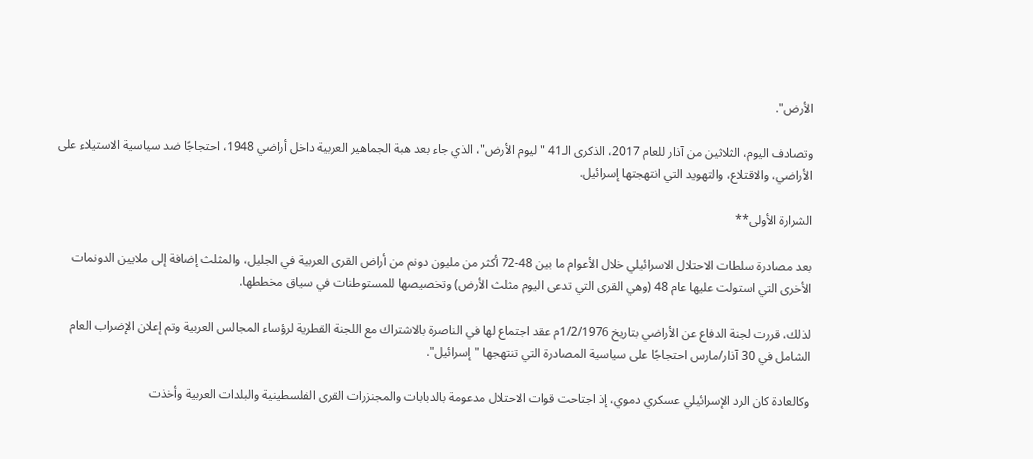الأرض".

وتصادف اليوم، الثلاثين من آذار للعام 2017، الذكرى الـ41 "ليوم الأرض"، الذي جاء بعد هبة الجماهير العربية داخل أراضي 1948، احتجاجًا ضد سياسية الاستيلاء على الأراضي، والاقتلاع، والتهويد التي انتهجتها إسرائيل.

الشرارة الأولى**

بعد مصادرة سلطات الاحتلال الاسرائيلي خلال الأعوام ما بين 48-72 أكثر من مليون دونم من أراض القرى العربية في الجليل، والمثلث إضافة إلى ملايين الدونمات الأخرى التي استولت عليها عام 48 (وهي القرى التي تدعى اليوم مثلث الأرض) وتخصيصها للمستوطنات في سياق مخططها.

لذلك، قررت لجنة الدفاع عن الأراضي بتاريخ 1/2/1976م عقد اجتماع لها في الناصرة بالاشتراك مع اللجنة القطرية لرؤساء المجالس العربية وتم إعلان الإضراب العام الشامل في 30 آذار/مارس احتجاجًا على سياسية المصادرة التي تنتهجها "إسرائيل".

وكالعادة كان الرد الإسرائيلي عسكري دموي، إذ اجتاحت قوات الاحتلال مدعومة بالدبابات والمجنزرات القرى الفلسطينية والبلدات العربية وأخذت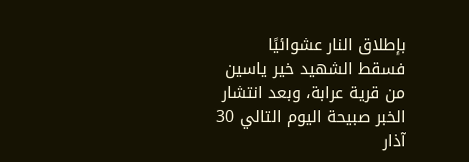بإطلاق النار عشوائيًا فسقط الشهيد خير ياسين من قرية عرابة، وبعد انتشار الخبر صبيحة اليوم التالي 30 آذار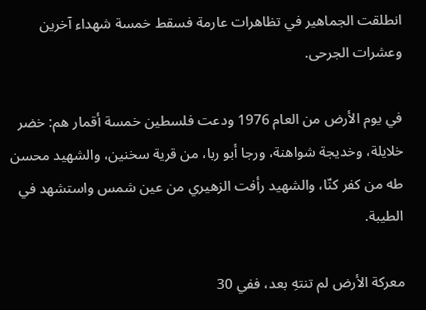انطلقت الجماهير في تظاهرات عارمة فسقط خمسة شهداء آخرين وعشرات الجرحى.

في يوم الأرض من العام 1976 ودعت فلسطين خمسة أقمار هم: خضر خلايلة، وخديجة شواهنة، ورجا أبو ربا، من قرية سخنين، والشهيد محسن طه من كفر كنّا، والشهيد رأفت الزهيري من عين شمس واستشهد في الطيبة.

معركة الأرض لم تنتهِ بعد، ففي 30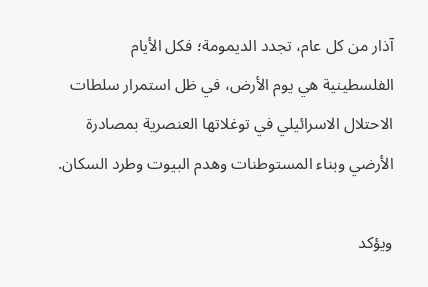آذار من كل عام، تجدد الديمومة؛ فكل الأيام الفلسطينية هي يوم الأرض، في ظل استمرار سلطات الاحتلال الاسرائيلي في توغلاتها العنصرية بمصادرة الأرضي وبناء المستوطنات وهدم البيوت وطرد السكان.

ويؤكد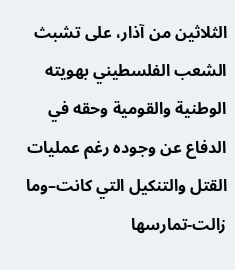الثلاثين من آذار، على تشبث الشعب الفلسطيني بهويته الوطنية والقومية وحقه في الدفاع عن وجوده رغم عمليات القتل والتنكيل التي كانت–وما زالت-تمارسها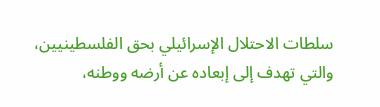سلطات الاحتلال الإسرائيلي بحق الفلسطينيين، والتي تهدف إلى إبعاده عن أرضه ووطنه،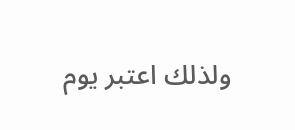ولذلك اعتبر يوم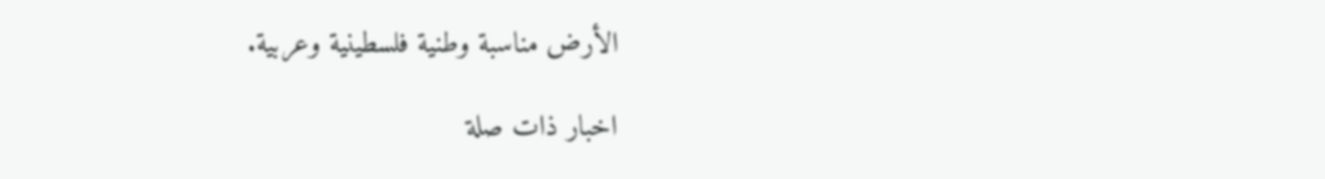الأرض مناسبة وطنية فلسطينية وعربية.

اخبار ذات صلة